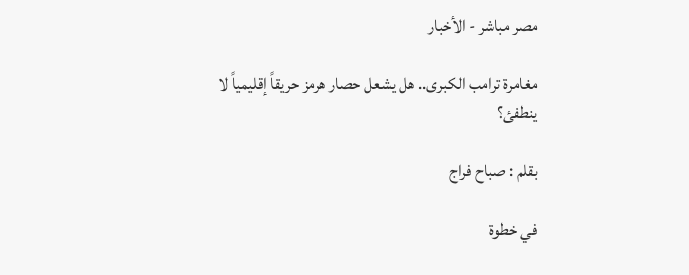مصر مباشر - الأخبار

مغامرة ترامب الكبرى.. هل يشعل حصار هرمز حريقاً إقليمياً لا ينطفئ؟

بقلم : صباح فراج

في خطوة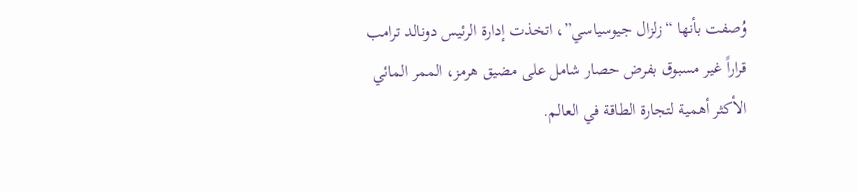وُصفت بأنها “زلزال جيوسياسي”، اتخذت إدارة الرئيس دونالد ترامب قراراً غير مسبوق بفرض حصار شامل على مضيق هرمز، الممر المائي الأكثر أهمية لتجارة الطاقة في العالم.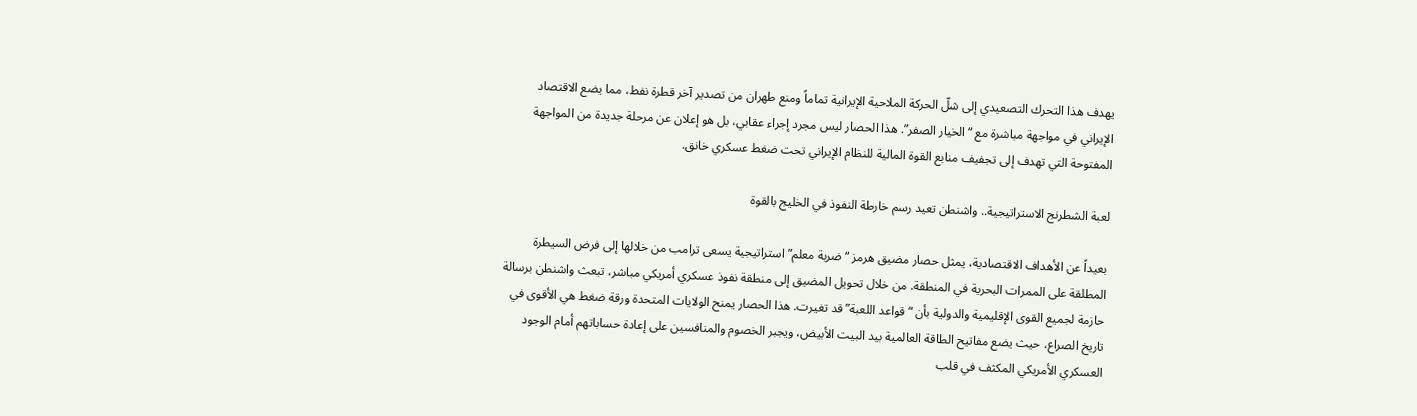يهدف هذا التحرك التصعيدي إلى شلّ الحركة الملاحية الإيرانية تماماً ومنع طهران من تصدير آخر قطرة نفط، مما يضع الاقتصاد الإيراني في مواجهة مباشرة مع “الخيار الصفر”. هذا الحصار ليس مجرد إجراء عقابي، بل هو إعلان عن مرحلة جديدة من المواجهة المفتوحة التي تهدف إلى تجفيف منابع القوة المالية للنظام الإيراني تحت ضغط عسكري خانق.

لعبة الشطرنج الاستراتيجية.. واشنطن تعيد رسم خارطة النفوذ في الخليج بالقوة

بعيداً عن الأهداف الاقتصادية، يمثل حصار مضيق هرمز “ضربة معلم” استراتيجية يسعى ترامب من خلالها إلى فرض السيطرة المطلقة على الممرات البحرية في المنطقة. من خلال تحويل المضيق إلى منطقة نفوذ عسكري أمريكي مباشر، تبعث واشنطن برسالة حازمة لجميع القوى الإقليمية والدولية بأن “قواعد اللعبة” قد تغيرت. هذا الحصار يمنح الولايات المتحدة ورقة ضغط هي الأقوى في تاريخ الصراع، حيث يضع مفاتيح الطاقة العالمية بيد البيت الأبيض، ويجبر الخصوم والمنافسين على إعادة حساباتهم أمام الوجود العسكري الأمريكي المكثف في قلب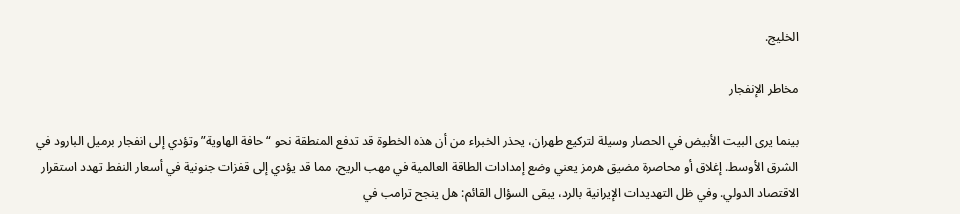الخليج.

مخاطر الإنفجار

بينما يرى البيت الأبيض في الحصار وسيلة لتركيع طهران، يحذر الخبراء من أن هذه الخطوة قد تدفع المنطقة نحو “حافة الهاوية” وتؤدي إلى انفجار برميل البارود في الشرق الأوسط. إغلاق أو محاصرة مضيق هرمز يعني وضع إمدادات الطاقة العالمية في مهب الريح، مما قد يؤدي إلى قفزات جنونية في أسعار النفط تهدد استقرار الاقتصاد الدولي. وفي ظل التهديدات الإيرانية بالرد، يبقى السؤال القائم: هل ينجح ترامب في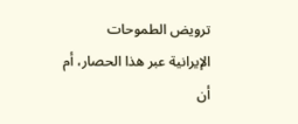ترويض الطموحات الإيرانية عبر هذا الحصار، أم أن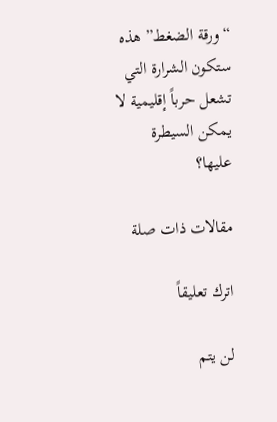“ورقة الضغط” هذه ستكون الشرارة التي تشعل حرباً إقليمية لا يمكن السيطرة عليها؟

مقالات ذات صلة

اترك تعليقاً

لن يتم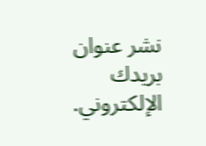نشر عنوان بريدك الإلكتروني.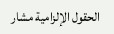الحقول الإلزامية مشار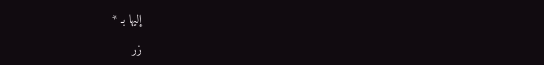إليها بـ *

زر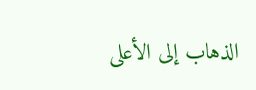الذهاب إلى الأعلى